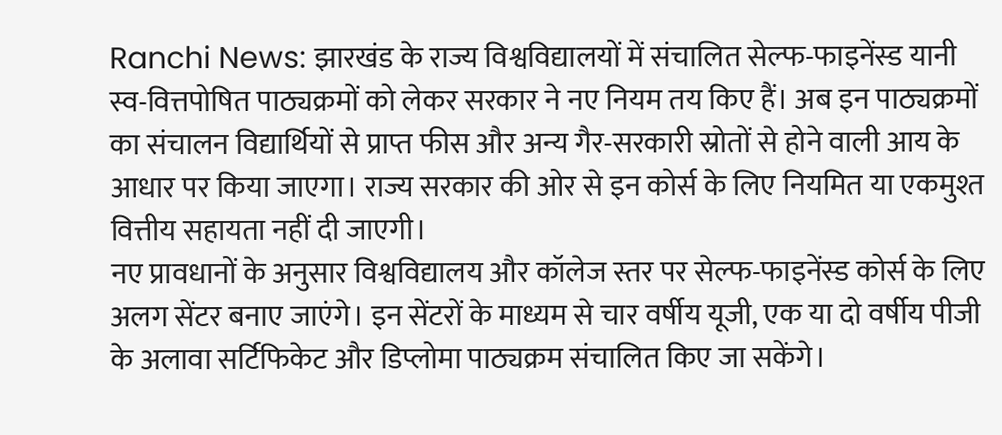Ranchi News: झारखंड के राज्य विश्वविद्यालयों में संचालित सेल्फ-फाइनेंस्ड यानी स्व-वित्तपोषित पाठ्यक्रमों को लेकर सरकार ने नए नियम तय किए हैं। अब इन पाठ्यक्रमों का संचालन विद्यार्थियों से प्राप्त फीस और अन्य गैर-सरकारी स्रोतों से होने वाली आय के आधार पर किया जाएगा। राज्य सरकार की ओर से इन कोर्स के लिए नियमित या एकमुश्त वित्तीय सहायता नहीं दी जाएगी।
नए प्रावधानों के अनुसार विश्वविद्यालय और कॉलेज स्तर पर सेल्फ-फाइनेंस्ड कोर्स के लिए अलग सेंटर बनाए जाएंगे। इन सेंटरों के माध्यम से चार वर्षीय यूजी, एक या दो वर्षीय पीजी के अलावा सर्टिफिकेट और डिप्लोमा पाठ्यक्रम संचालित किए जा सकेंगे।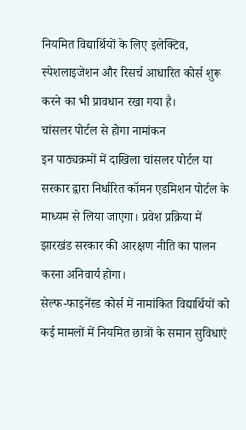नियमित विद्यार्थियों के लिए इलेक्टिव, स्पेशलाइजेशन और रिसर्च आधारित कोर्स शुरू करने का भी प्रावधान रखा गया है।
चांसलर पोर्टल से होगा नामांकन
इन पाठ्यक्रमों में दाखिला चांसलर पोर्टल या सरकार द्वारा निर्धारित कॉमन एडमिशन पोर्टल के माध्यम से लिया जाएगा। प्रवेश प्रक्रिया में झारखंड सरकार की आरक्षण नीति का पालन करना अनिवार्य होगा।
सेल्फ-फाइनेंस्ड कोर्स में नामांकित विद्यार्थियों को कई मामलों में नियमित छात्रों के समान सुविधाएं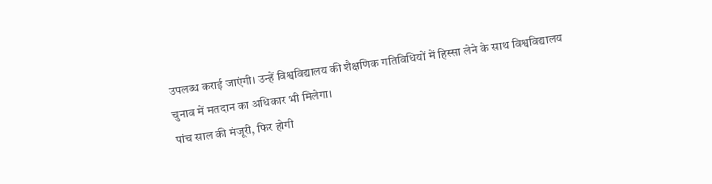उपलब्ध कराई जाएंगी। उन्हें विश्वविद्यालय की शैक्षणिक गतिविधियों में हिस्सा लेने के साथ विश्वविद्यालय चुनाव में मतदान का अधिकार भी मिलेगा।
पांच साल की मंजूरी, फिर होगी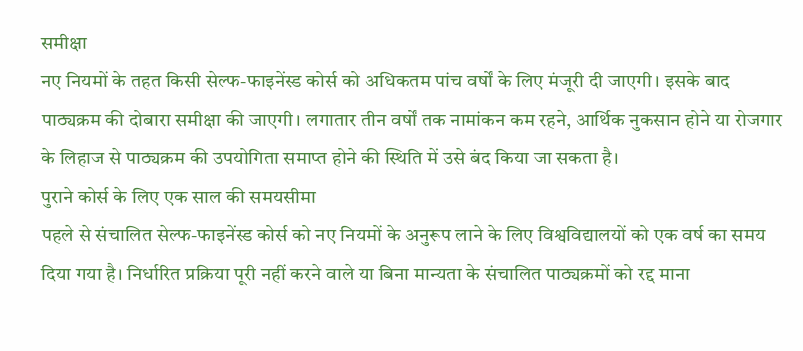समीक्षा
नए नियमों के तहत किसी सेल्फ-फाइनेंस्ड कोर्स को अधिकतम पांच वर्षों के लिए मंजूरी दी जाएगी। इसके बाद पाठ्यक्रम की दोबारा समीक्षा की जाएगी। लगातार तीन वर्षों तक नामांकन कम रहने, आर्थिक नुकसान होने या रोजगार के लिहाज से पाठ्यक्रम की उपयोगिता समाप्त होने की स्थिति में उसे बंद किया जा सकता है।
पुराने कोर्स के लिए एक साल की समयसीमा
पहले से संचालित सेल्फ-फाइनेंस्ड कोर्स को नए नियमों के अनुरूप लाने के लिए विश्वविद्यालयों को एक वर्ष का समय दिया गया है। निर्धारित प्रक्रिया पूरी नहीं करने वाले या बिना मान्यता के संचालित पाठ्यक्रमों को रद्द माना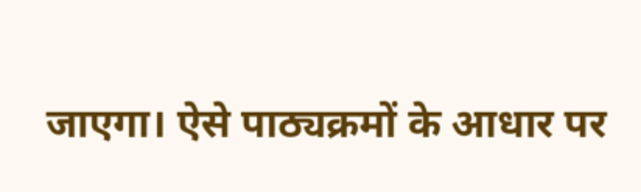जाएगा। ऐसे पाठ्यक्रमों के आधार पर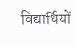विद्यार्थियों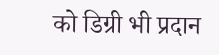को डिग्री भी प्रदान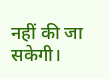नहीं की जा सकेगी।